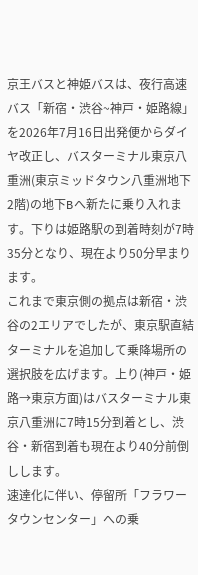京王バスと神姫バスは、夜行高速バス「新宿・渋谷~神戸・姫路線」を2026年7月16日出発便からダイヤ改正し、バスターミナル東京八重洲(東京ミッドタウン八重洲地下2階)の地下Bへ新たに乗り入れます。下りは姫路駅の到着時刻が7時35分となり、現在より50分早まります。
これまで東京側の拠点は新宿・渋谷の2エリアでしたが、東京駅直結ターミナルを追加して乗降場所の選択肢を広げます。上り(神戸・姫路→東京方面)はバスターミナル東京八重洲に7時15分到着とし、渋谷・新宿到着も現在より40分前倒しします。
速達化に伴い、停留所「フラワータウンセンター」への乗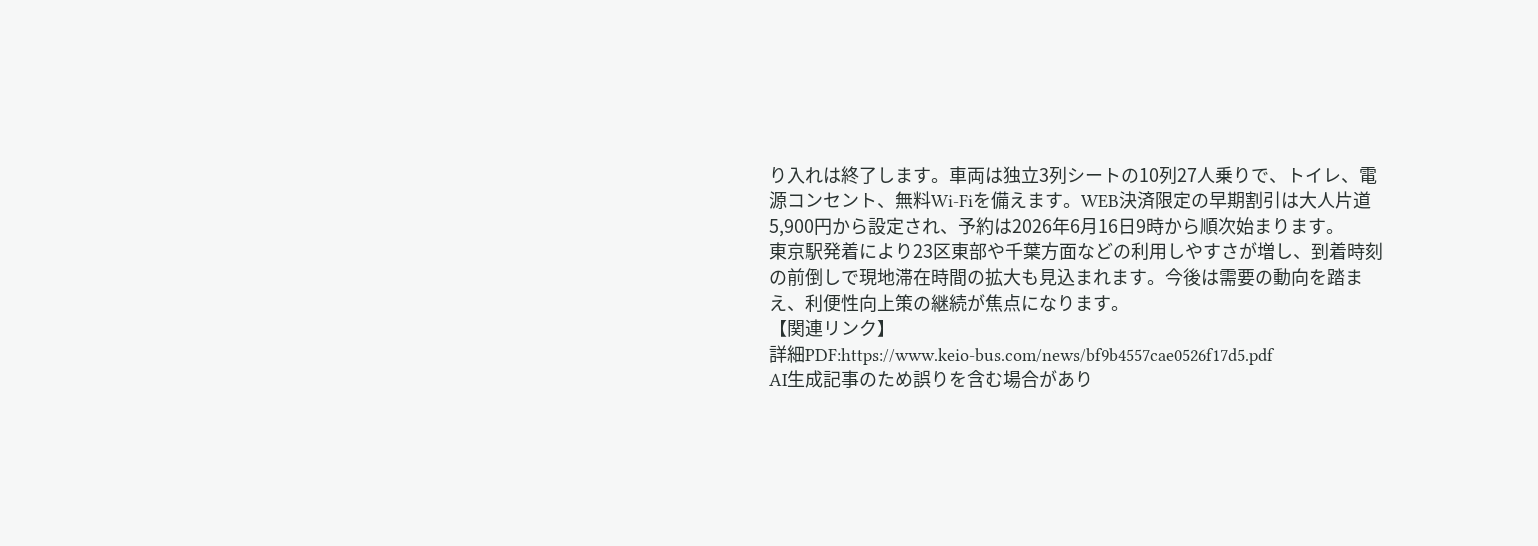り入れは終了します。車両は独立3列シートの10列27人乗りで、トイレ、電源コンセント、無料Wi-Fiを備えます。WEB決済限定の早期割引は大人片道5,900円から設定され、予約は2026年6月16日9時から順次始まります。
東京駅発着により23区東部や千葉方面などの利用しやすさが増し、到着時刻の前倒しで現地滞在時間の拡大も見込まれます。今後は需要の動向を踏まえ、利便性向上策の継続が焦点になります。
【関連リンク】
詳細PDF:https://www.keio-bus.com/news/bf9b4557cae0526f17d5.pdf
AI生成記事のため誤りを含む場合があり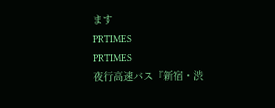ます
PRTIMES
PRTIMES
夜行高速バス『新宿・渋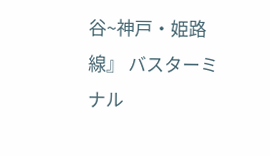谷~神戸・姫路線』 バスターミナル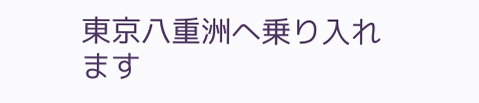東京八重洲へ乗り入れます